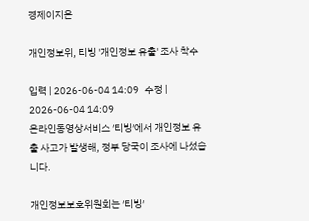경제이지은

개인정보위, 티빙 '개인정보 유출' 조사 착수

입력 | 2026-06-04 14:09   수정 | 2026-06-04 14:09
온라인동영상서비스 ′티빙′에서 개인정보 유출 사고가 발생해, 정부 당국이 조사에 나섰습니다.

개인정보보호위원회는 ′티빙′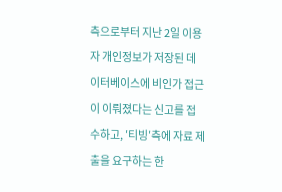측으로부터 지난 2일 이용자 개인정보가 저장된 데이터베이스에 비인가 접근이 이뤄졌다는 신고를 접수하고, ′티빙′측에 자료 제출을 요구하는 한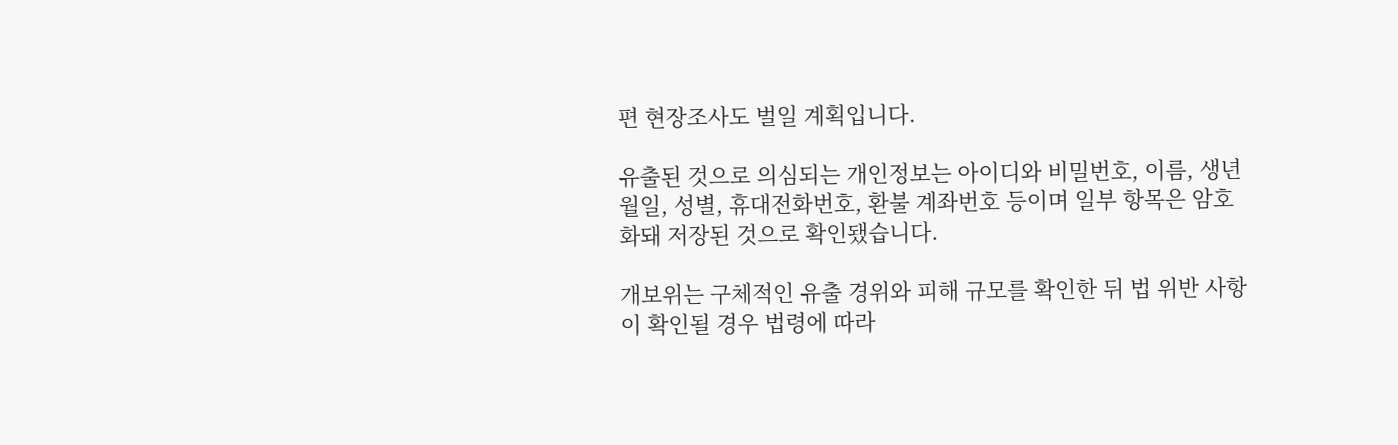편 현장조사도 벌일 계획입니다.

유출된 것으로 의심되는 개인정보는 아이디와 비밀번호, 이름, 생년월일, 성별, 휴대전화번호, 환불 계좌번호 등이며 일부 항목은 암호화돼 저장된 것으로 확인됐습니다.

개보위는 구체적인 유출 경위와 피해 규모를 확인한 뒤 법 위반 사항이 확인될 경우 법령에 따라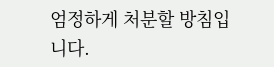엄정하게 처분할 방침입니다.